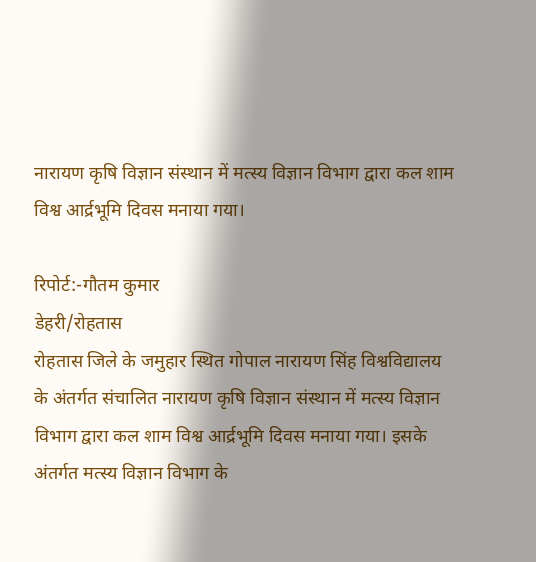नारायण कृषि विज्ञान संस्थान में मत्स्य विज्ञान विभाग द्वारा कल शाम विश्व आर्द्रभूमि दिवस मनाया गया।

रिपोर्ट:-गौतम कुमार
डेहरी/रोहतास
रोहतास जिले के जमुहार स्थित गोपाल नारायण सिंह विश्वविद्यालय के अंतर्गत संचालित नारायण कृषि विज्ञान संस्थान में मत्स्य विज्ञान विभाग द्वारा कल शाम विश्व आर्द्रभूमि दिवस मनाया गया। इसके अंतर्गत मत्स्य विज्ञान विभाग के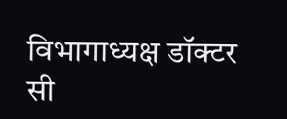विभागाध्यक्ष डॉक्टर सी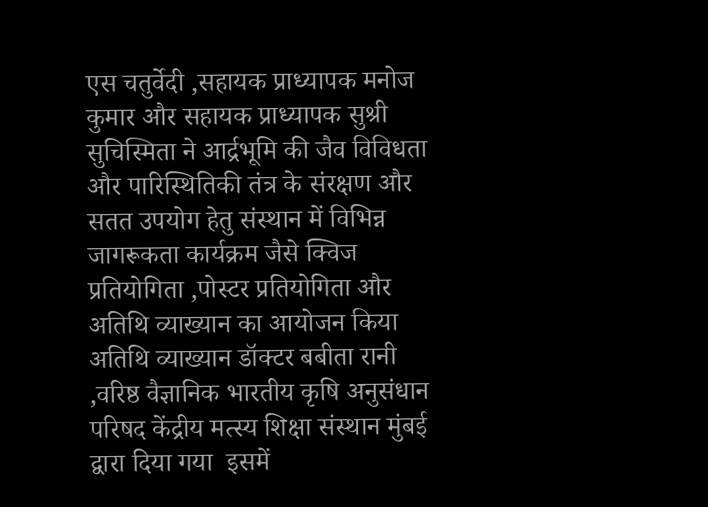एस चतुर्वेदी ,सहायक प्राध्यापक मनोज कुमार और सहायक प्राध्यापक सुश्री सुचिस्मिता ने आर्द्रभूमि की जैव विविधता और पारिस्थितिकी तंत्र के संरक्षण और सतत उपयोग हेतु संस्थान में विभिन्न जागरूकता कार्यक्रम जैसे क्विज प्रतियोगिता ,पोस्टर प्रतियोगिता और अतिथि व्याख्यान का आयोजन किया  अतिथि व्याख्यान डॉक्टर बबीता रानी ,वरिष्ठ वैज्ञानिक भारतीय कृषि अनुसंधान परिषद केंद्रीय मत्स्य शिक्षा संस्थान मुंबई द्वारा दिया गया  इसमें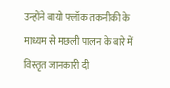उन्होंने बायो फ्लॉक तकनीकी के माध्यम से मछली पालन के बारे में विस्तृत जानकारी दी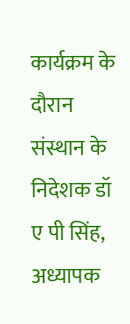कार्यक्रम के दौरान संस्थान के निदेशक डॉ ए पी सिंह, अध्यापक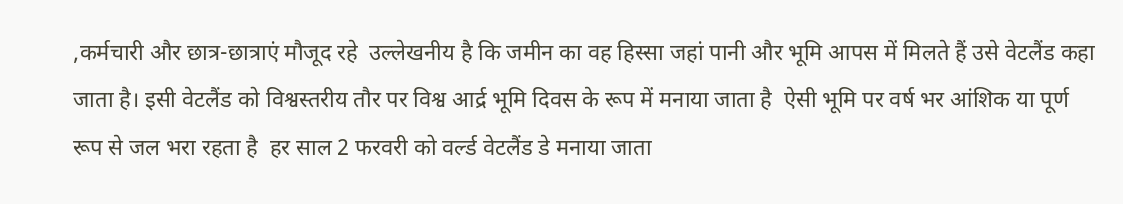,कर्मचारी और छात्र-छात्राएं मौजूद रहे  उल्लेखनीय है कि जमीन का वह हिस्सा जहां पानी और भूमि आपस में मिलते हैं उसे वेटलैंड कहा जाता है। इसी वेटलैंड को विश्वस्तरीय तौर पर विश्व आर्द्र भूमि दिवस के रूप में मनाया जाता है  ऐसी भूमि पर वर्ष भर आंशिक या पूर्ण रूप से जल भरा रहता है  हर साल 2 फरवरी को वर्ल्ड वेटलैंड डे मनाया जाता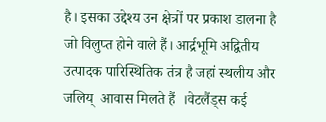है। इसका उद्देश्य उन क्षेत्रों पर प्रकाश डालना है जो विलुप्त होने वाले हैं। आर्द्रभूमि अद्वितीय उत्पादक पारिस्थितिक तंत्र है जहां स्थलीय और जलिय्  आवास मिलते हैं  ।वेटलैंड्स कई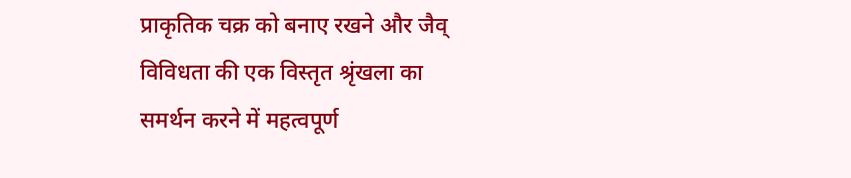प्राकृतिक चक्र को बनाए रखने और जैव् विविधता की एक विस्तृत श्रृंखला का समर्थन करने में महत्वपूर्ण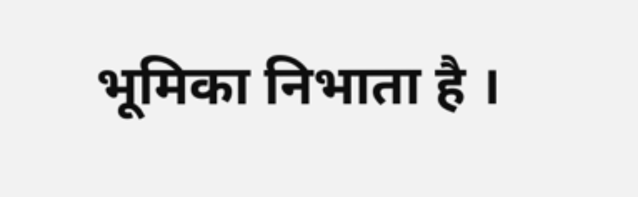भूमिका निभाता है ।